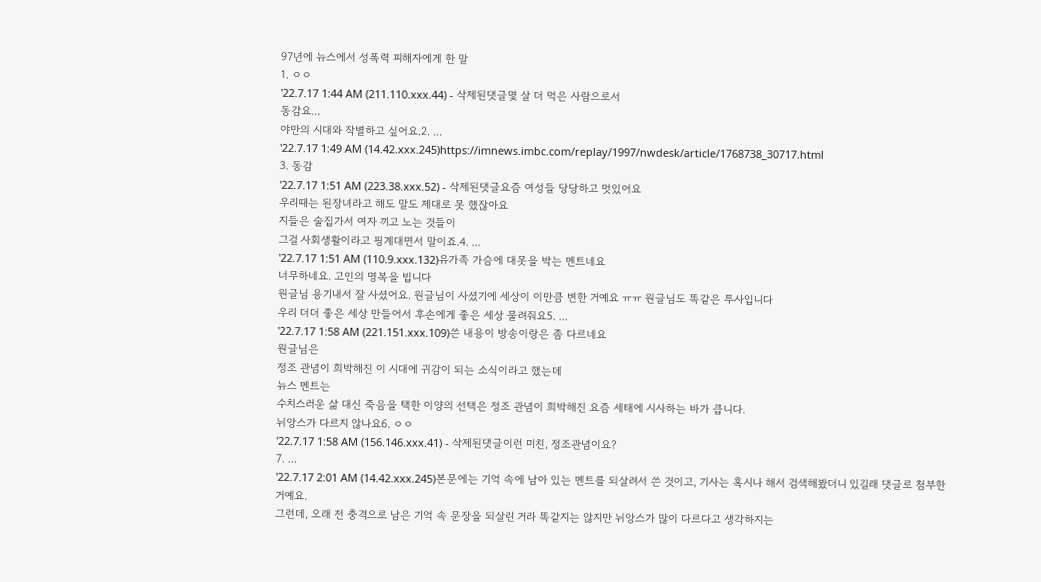97년에 뉴스에서 성폭력 피해자에게 한 말
1. ㅇㅇ
'22.7.17 1:44 AM (211.110.xxx.44) - 삭제된댓글몇 살 더 먹은 사람으로서
동감요...
야만의 시대와 작별하고 싶어요.2. ...
'22.7.17 1:49 AM (14.42.xxx.245)https://imnews.imbc.com/replay/1997/nwdesk/article/1768738_30717.html
3. 동감
'22.7.17 1:51 AM (223.38.xxx.52) - 삭제된댓글요즘 여성들 당당하고 멋있어요
우리때는 된장녀라고 해도 말도 제대로 못 했잖아요
지들은 술집가서 여자 끼고 노는 것들이
그걸 사회생활이라고 핑계대면서 말이죠.4. ...
'22.7.17 1:51 AM (110.9.xxx.132)유가족 가슴에 대못을 박는 멘트네요
너무하네요. 고인의 명복을 빕니다
원글님 용기내서 잘 사셨어요. 원글님이 사셨기에 세상이 이만큼 변한 거예요 ㅠㅠ 원글님도 똑같은 투사입니다
우리 더더 좋은 세상 만들어서 후손에게 좋은 세상 물려줘요5. ...
'22.7.17 1:58 AM (221.151.xxx.109)쓴 내용이 방송이랑은 좀 다르네요
원글님은
정조 관념이 희박해진 이 시대에 귀감이 되는 소식이라고 했는데
뉴스 멘트는
수치스러운 삶 대신 죽음을 택한 이양의 선택은 정조 관념이 희박해진 요즘 세태에 시사하는 바가 큽니다.
뉘앙스가 다르지 않나요6. ㅇㅇ
'22.7.17 1:58 AM (156.146.xxx.41) - 삭제된댓글이런 미친, 정조관념이요?
7. ...
'22.7.17 2:01 AM (14.42.xxx.245)본문에는 기억 속에 남아 있는 멘트를 되살려서 쓴 것이고, 기사는 혹시나 해서 검색해봤더니 있길래 댓글로 첨부한 거예요.
그런데, 오래 전 충격으로 남은 기억 속 문장을 되살린 거라 똑같지는 않지만 뉘앙스가 많이 다르다고 생각하지는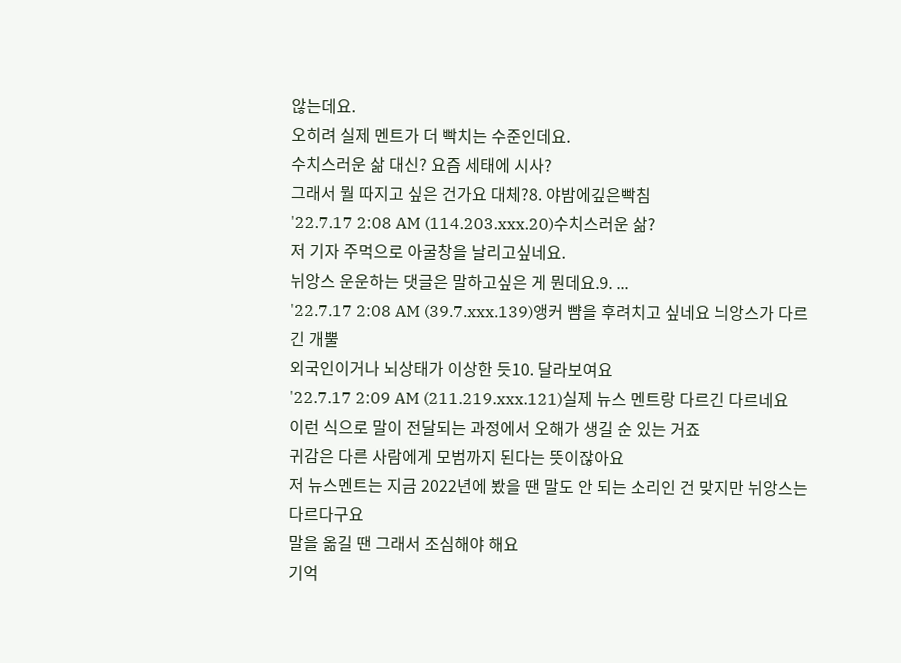않는데요.
오히려 실제 멘트가 더 빡치는 수준인데요.
수치스러운 삶 대신? 요즘 세태에 시사?
그래서 뭘 따지고 싶은 건가요 대체?8. 야밤에깊은빡침
'22.7.17 2:08 AM (114.203.xxx.20)수치스러운 삶?
저 기자 주먹으로 아굴창을 날리고싶네요.
뉘앙스 운운하는 댓글은 말하고싶은 게 뭔데요.9. ...
'22.7.17 2:08 AM (39.7.xxx.139)앵커 뺨을 후려치고 싶네요 늬앙스가 다르긴 개뿔
외국인이거나 뇌상태가 이상한 듯10. 달라보여요
'22.7.17 2:09 AM (211.219.xxx.121)실제 뉴스 멘트랑 다르긴 다르네요
이런 식으로 말이 전달되는 과정에서 오해가 생길 순 있는 거죠
귀감은 다른 사람에게 모범까지 된다는 뜻이잖아요
저 뉴스멘트는 지금 2022년에 봤을 땐 말도 안 되는 소리인 건 맞지만 뉘앙스는 다르다구요
말을 옮길 땐 그래서 조심해야 해요
기억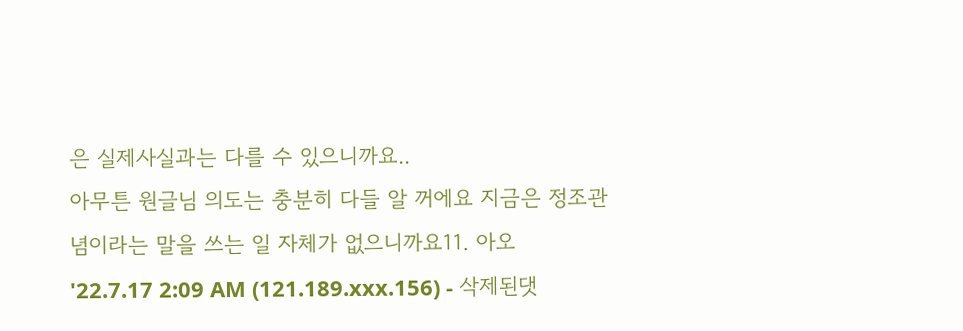은 실제사실과는 다를 수 있으니까요..
아무튼 원글님 의도는 충분히 다들 알 꺼에요 지금은 정조관념이라는 말을 쓰는 일 자체가 없으니까요11. 아오
'22.7.17 2:09 AM (121.189.xxx.156) - 삭제된댓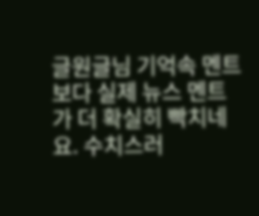글원글님 기억속 멘트보다 실제 뉴스 멘트가 더 확실히 빡치네요. 수치스러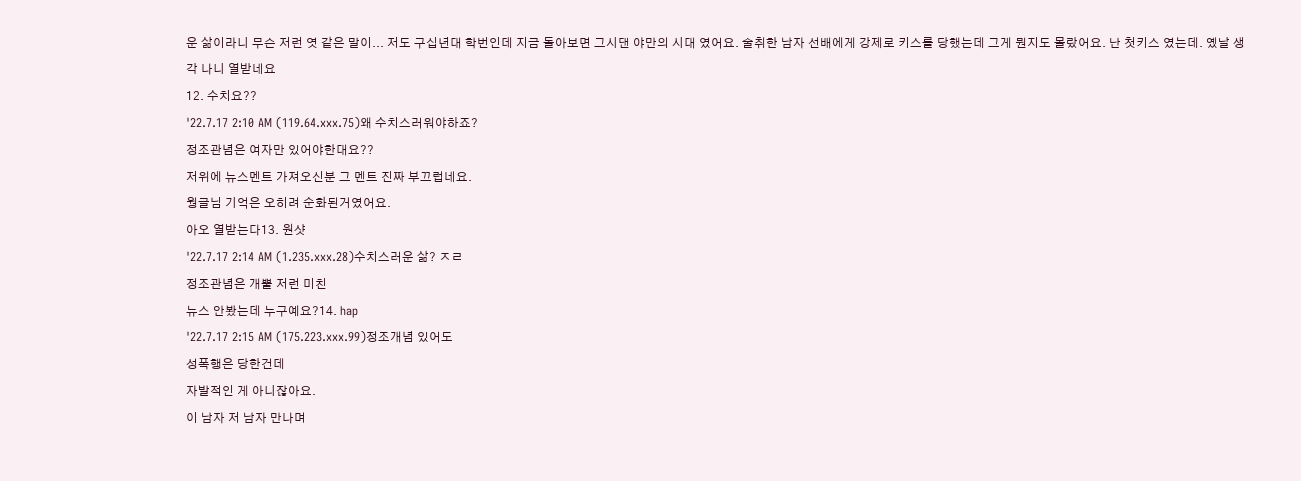운 삶이라니 무슨 저런 엿 같은 말이... 저도 구십년대 학번인데 지금 돌아보면 그시댄 야만의 시대 였어요. 술취한 남자 선배에게 강제로 키스를 당했는데 그게 뭔지도 몰랐어요. 난 첫키스 였는데. 옜날 생각 나니 열받네요
12. 수치요??
'22.7.17 2:10 AM (119.64.xxx.75)왜 수치스러워야하죠?
정조관념은 여자만 있어야한대요??
저위에 뉴스멘트 가져오신분 그 멘트 진짜 부끄럽네요.
웡글님 기억은 오히려 순화된거였어요.
아오 열받는다13. 원샷
'22.7.17 2:14 AM (1.235.xxx.28)수치스러운 삶? ㅈㄹ
정조관념은 개뿔 저런 미친
뉴스 안봤는데 누구예요?14. hap
'22.7.17 2:15 AM (175.223.xxx.99)정조개념 있어도
성폭행은 당한건데
자발적인 게 아니잖아요.
이 남자 저 남자 만나며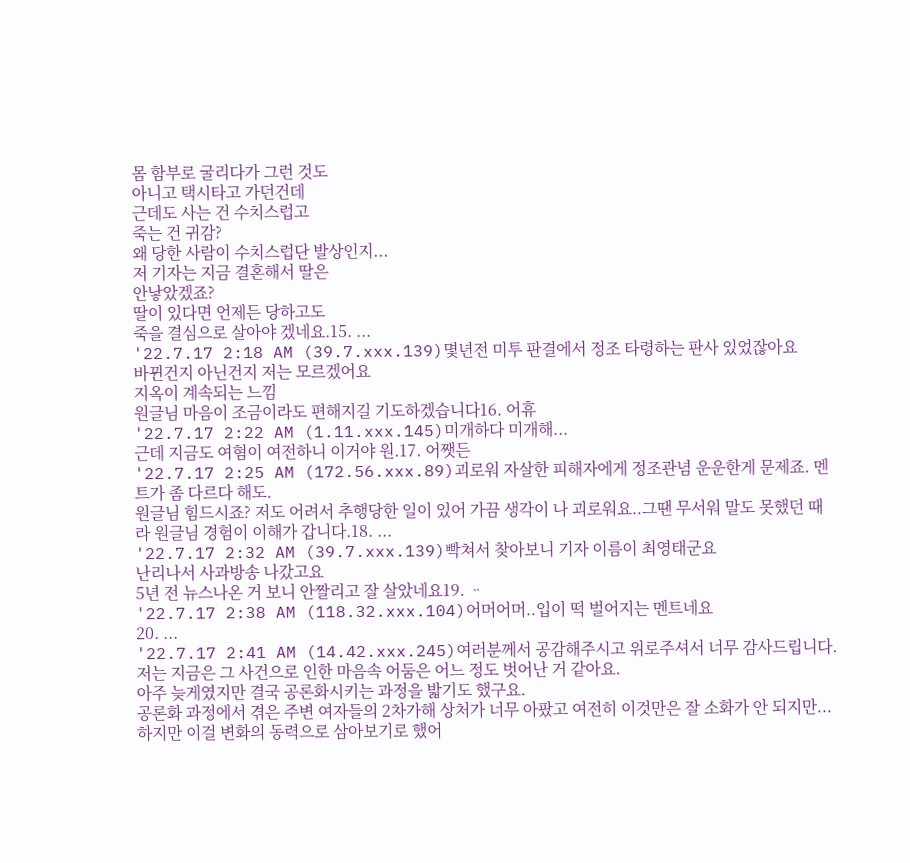몸 함부로 굴리다가 그런 것도
아니고 택시타고 가던건데
근데도 사는 건 수치스럽고
죽는 건 귀감?
왜 당한 사람이 수치스럽단 발상인지...
저 기자는 지금 결혼해서 딸은
안낳았겠죠?
딸이 있다면 언제든 당하고도
죽을 결심으로 살아야 겠네요.15. ...
'22.7.17 2:18 AM (39.7.xxx.139)몇년전 미투 판결에서 정조 타령하는 판사 있었잖아요
바뀐건지 아닌건지 저는 모르겠어요
지옥이 계속되는 느낌
원글님 마음이 조금이라도 편해지길 기도하겠습니다16. 어휴
'22.7.17 2:22 AM (1.11.xxx.145)미개하다 미개해...
근데 지금도 여혐이 여전하니 이거야 원.17. 어쨋든
'22.7.17 2:25 AM (172.56.xxx.89)괴로워 자살한 피해자에게 정조관념 운운한게 문제죠. 멘트가 좀 다르다 해도.
원글님 힘드시죠? 저도 어려서 추행당한 일이 있어 가끔 생각이 나 괴로워요..그땐 무서워 말도 못했던 때라 원글님 경험이 이해가 갑니다.18. ...
'22.7.17 2:32 AM (39.7.xxx.139)빡쳐서 찾아보니 기자 이름이 최영태군요
난리나서 사과방송 나갔고요
5년 전 뉴스나온 거 보니 안짤리고 잘 살았네요19. ᆢ
'22.7.17 2:38 AM (118.32.xxx.104)어머어머..입이 떡 벌어지는 멘트네요
20. ...
'22.7.17 2:41 AM (14.42.xxx.245)여러분께서 공감해주시고 위로주셔서 너무 감사드립니다.
저는 지금은 그 사건으로 인한 마음속 어둠은 어느 정도 벗어난 거 같아요.
아주 늦게였지만 결국 공론화시키는 과정을 밟기도 했구요.
공론화 과정에서 겪은 주변 여자들의 2차가해 상처가 너무 아팠고 여전히 이것만은 잘 소화가 안 되지만...
하지만 이걸 변화의 동력으로 삼아보기로 했어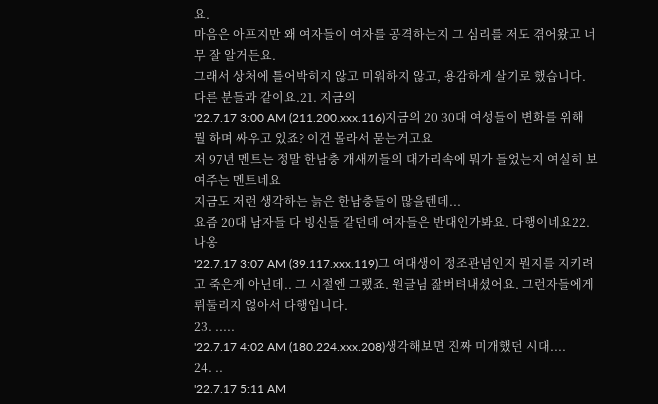요.
마음은 아프지만 왜 여자들이 여자를 공격하는지 그 심리를 저도 겪어왔고 너무 잘 알거든요.
그래서 상처에 틀어박히지 않고 미워하지 않고, 용감하게 살기로 했습니다.
다른 분들과 같이요.21. 지금의
'22.7.17 3:00 AM (211.200.xxx.116)지금의 20 30대 여성들이 변화를 위해 뭘 하며 싸우고 있죠? 이건 몰라서 묻는거고요
저 97년 멘트는 정말 한남충 개새끼들의 대가리속에 뭐가 들었는지 여실히 보여주는 멘트네요
지금도 저런 생각하는 늙은 한남충들이 많을텐데...
요즘 20대 남자들 다 빙신들 같던데 여자들은 반대인가봐요. 다행이네요22. 나옹
'22.7.17 3:07 AM (39.117.xxx.119)그 여대생이 정조관념인지 뭔지를 지키려고 죽은게 아닌데.. 그 시절엔 그랬죠. 원글님 잞버텨내셨어요. 그런자들에게 뤼둘리지 얺아서 다행입니다.
23. .....
'22.7.17 4:02 AM (180.224.xxx.208)생각해보면 진짜 미개했던 시대....
24. ..
'22.7.17 5:11 AM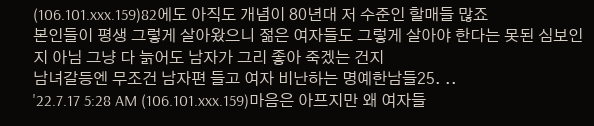(106.101.xxx.159)82에도 아직도 개념이 80년대 저 수준인 할매들 많죠
본인들이 평생 그렇게 살아왔으니 젊은 여자들도 그렇게 살아야 한다는 못된 심보인지 아님 그냥 다 늙어도 남자가 그리 좋아 죽겠는 건지
남녀갈등엔 무조건 남자편 들고 여자 비난하는 명예한남들25. ..
'22.7.17 5:28 AM (106.101.xxx.159)마음은 아프지만 왜 여자들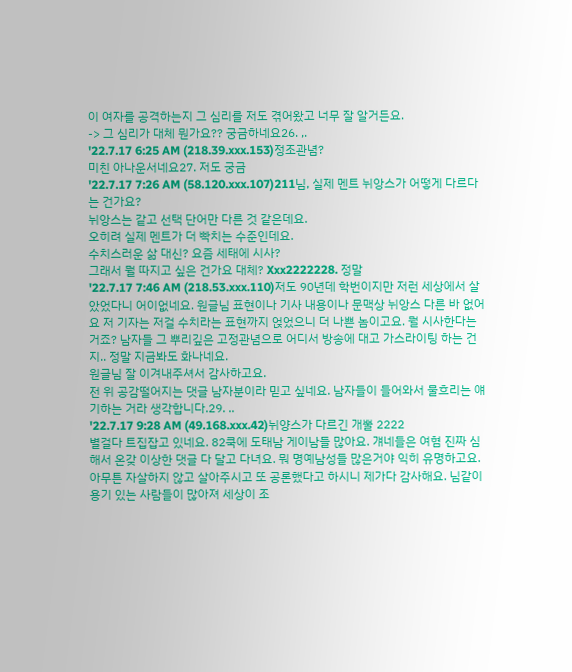이 여자를 공격하는지 그 심리를 저도 겪어왔고 너무 잘 알거든요.
-> 그 심리가 대체 뭔가요?? 궁금하네요26. ,.
'22.7.17 6:25 AM (218.39.xxx.153)정조관념?
미친 아나운서네요27. 저도 궁금
'22.7.17 7:26 AM (58.120.xxx.107)211님, 실제 멘트 뉘앙스가 어떻게 다르다는 건가요?
뉘앙스는 같고 선택 단어만 다른 것 같은데요.
오히려 실제 멘트가 더 빡치는 수준인데요.
수치스러운 삶 대신? 요즘 세태에 시사?
그래서 뭘 따지고 싶은 건가요 대체? Xxx2222228. 정말
'22.7.17 7:46 AM (218.53.xxx.110)저도 90년데 학번이지만 저런 세상에서 살았었다니 어이없네요. 원글님 표현이나 기사 내용이나 문맥상 뉘앙스 다른 바 없어요 저 기자는 저걸 수치라는 표현까지 얹었으니 더 나쁜 놈이고요. 뭘 시사한다는 거죠? 남자들 그 뿌리깊은 고정관념으로 어디서 방송에 대고 가스라이팅 하는 건지.. 정말 지금봐도 화나네요.
원글님 잘 이겨내주셔서 감사하고요.
전 위 공감떨어지는 댓글 남자분이라 믿고 싶네요. 남자들이 들어와서 물흐리는 얘기하는 거라 생각합니다.29. ..
'22.7.17 9:28 AM (49.168.xxx.42)뉘양스가 다르긴 개뿔 2222
별걸다 트집잡고 있네요. 82쿡에 도태남 게이남들 많아요. 걔네들은 여혐 진짜 심해서 온갖 이상한 댓글 다 달고 다녀요. 뭐 명예남성들 많은거야 익히 유명하고요.
아무튼 자살하지 않고 살아주시고 또 공론했다고 하시니 제가다 감사해요. 님같이 용기 있는 사람들이 많아져 세상이 조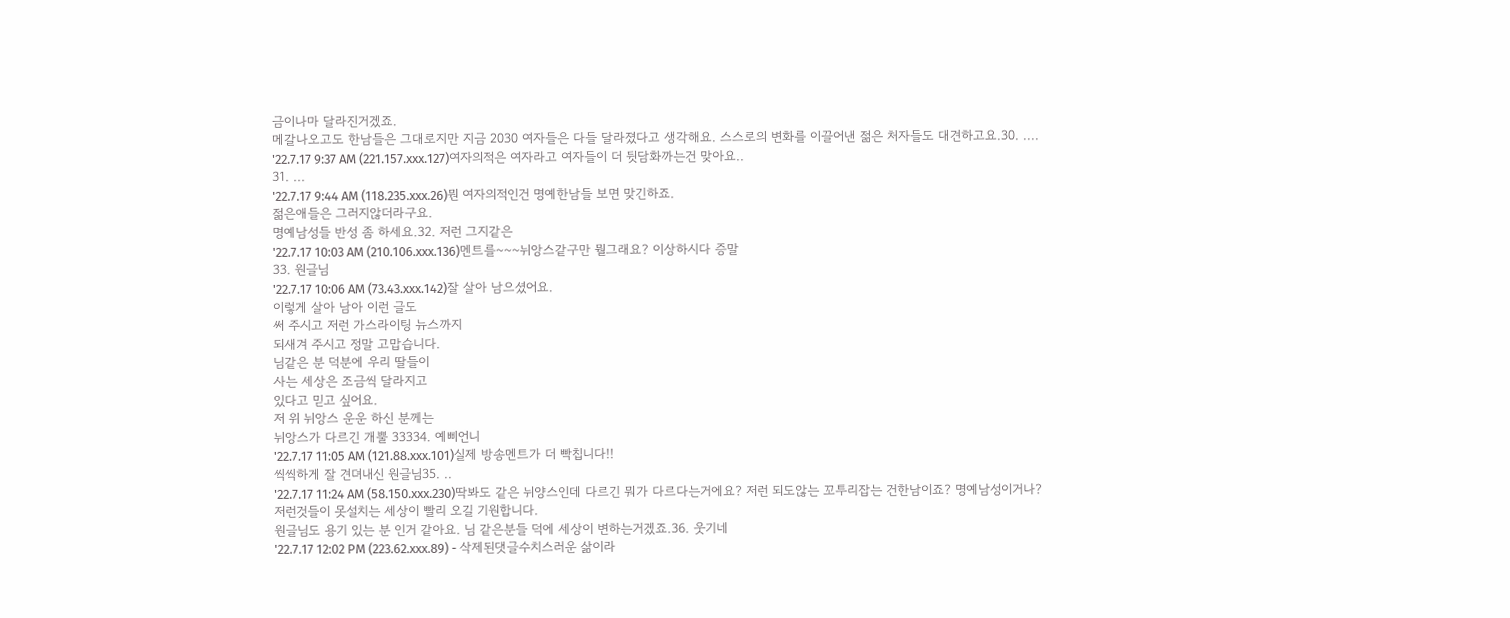금이나마 달라진거겠죠.
메갈나오고도 한남들은 그대로지만 지금 2030 여자들은 다들 달라졌다고 생각해요. 스스로의 변화를 이끌어낸 젊은 처자들도 대견하고요.30. ....
'22.7.17 9:37 AM (221.157.xxx.127)여자의적은 여자라고 여자들이 더 뒷담화까는건 맞아요..
31. ...
'22.7.17 9:44 AM (118.235.xxx.26)뭔 여자의적인건 명예한남들 보면 맞긴하죠.
젊은애들은 그러지않더라구요.
명예남성들 반성 좀 하세요.32. 저런 그지같은
'22.7.17 10:03 AM (210.106.xxx.136)멘트를~~~뉘앙스같구만 뭘그래요? 이상하시다 증말
33. 원글님
'22.7.17 10:06 AM (73.43.xxx.142)잘 살아 남으셨어요.
이렇게 살아 남아 이런 글도
써 주시고 저런 가스라이팅 뉴스까지
되새겨 주시고 정말 고맙습니다.
님같은 분 덕분에 우리 딸들이
사는 세상은 조금씩 달라지고
있다고 믿고 싶어요.
저 위 뉘앙스 운운 하신 분께는
뉘앙스가 다르긴 개뿔 33334. 예삐언니
'22.7.17 11:05 AM (121.88.xxx.101)실제 방송멘트가 더 빡칩니다!!
씩씩하게 잘 견뎌내신 원글님35. ..
'22.7.17 11:24 AM (58.150.xxx.230)딱봐도 같은 뉘양스인데 다르긴 뭐가 다르다는거에요? 저런 되도않는 꼬투리잡는 건한남이죠? 명예남성이거나?
저런것들이 못설치는 세상이 빨리 오길 기원합니다.
원글님도 용기 있는 분 인거 같아요. 님 같은분들 덕에 세상이 변하는거겠죠.36. 웃기네
'22.7.17 12:02 PM (223.62.xxx.89) - 삭제된댓글수치스러운 삶이라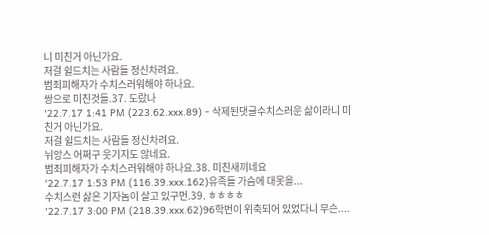니 미친거 아닌가요.
저걸 쉴드치는 사람들 정신차려요.
범죄피해자가 수치스러워해야 하나요.
쌍으로 미친것들.37. 도랐나
'22.7.17 1:41 PM (223.62.xxx.89) - 삭제된댓글수치스러운 삶이라니 미친거 아닌가요.
저걸 쉴드치는 사람들 정신차려요.
뉘앙스 어쩌구 웃기지도 않네요.
범죄피해자가 수치스러워해야 하나요.38. 미친새끼네요
'22.7.17 1:53 PM (116.39.xxx.162)유족들 가슴에 대못을...
수치스런 삻은 기자놈이 살고 있구먼.39. ㅎㅎㅎㅎ
'22.7.17 3:00 PM (218.39.xxx.62)96학번이 위축되어 있었다니 무슨....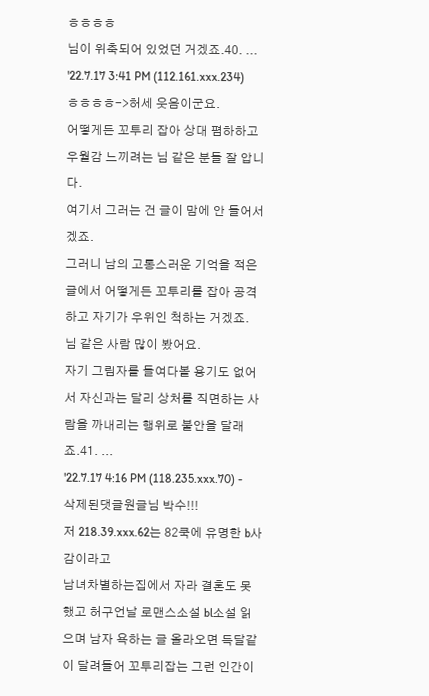ㅎㅎㅎㅎ
님이 위축되어 있었던 거겠죠.40. ...
'22.7.17 3:41 PM (112.161.xxx.234)ㅎㅎㅎㅎ->허세 웃음이군요.
어떻게든 꼬투리 잡아 상대 폄하하고 우월감 느끼려는 님 같은 분들 잘 압니다.
여기서 그러는 건 글이 맘에 안 들어서겠죠.
그러니 남의 고통스러운 기억을 적은 글에서 어떻게든 꼬투리를 잡아 공격하고 자기가 우위인 척하는 거겠죠.
님 같은 사람 많이 봤어요.
자기 그림자를 들여다볼 용기도 없어서 자신과는 달리 상처를 직면하는 사람을 까내리는 행위로 불안을 달래죠.41. ...
'22.7.17 4:16 PM (118.235.xxx.70) - 삭제된댓글원글님 박수!!!
저 218.39.xxx.62는 82쿡에 유명한 b사감이라고
남녀차별하는집에서 자라 결혼도 못했고 허구언날 로맨스소설 bl소설 읽으며 남자 욕하는 글 올라오면 득달같이 달려들어 꼬투리잡는 그런 인간이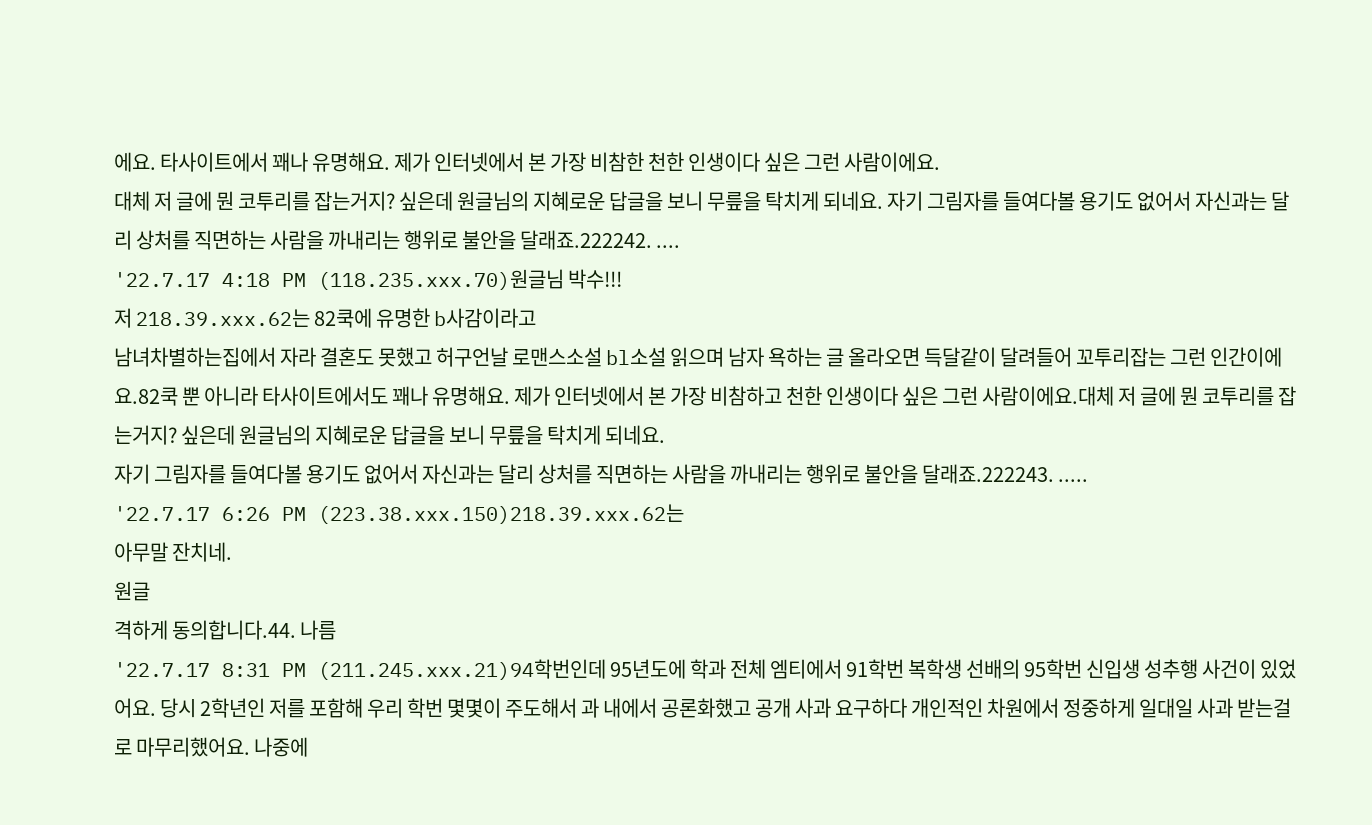에요. 타사이트에서 꽤나 유명해요. 제가 인터넷에서 본 가장 비참한 천한 인생이다 싶은 그런 사람이에요.
대체 저 글에 뭔 코투리를 잡는거지? 싶은데 원글님의 지혜로운 답글을 보니 무릎을 탁치게 되네요. 자기 그림자를 들여다볼 용기도 없어서 자신과는 달리 상처를 직면하는 사람을 까내리는 행위로 불안을 달래죠.222242. ....
'22.7.17 4:18 PM (118.235.xxx.70)원글님 박수!!!
저 218.39.xxx.62는 82쿡에 유명한 b사감이라고
남녀차별하는집에서 자라 결혼도 못했고 허구언날 로맨스소설 bl소설 읽으며 남자 욕하는 글 올라오면 득달같이 달려들어 꼬투리잡는 그런 인간이에요.82쿡 뿐 아니라 타사이트에서도 꽤나 유명해요. 제가 인터넷에서 본 가장 비참하고 천한 인생이다 싶은 그런 사람이에요.대체 저 글에 뭔 코투리를 잡는거지? 싶은데 원글님의 지혜로운 답글을 보니 무릎을 탁치게 되네요.
자기 그림자를 들여다볼 용기도 없어서 자신과는 달리 상처를 직면하는 사람을 까내리는 행위로 불안을 달래죠.222243. .....
'22.7.17 6:26 PM (223.38.xxx.150)218.39.xxx.62는
아무말 잔치네.
원글
격하게 동의합니다.44. 나름
'22.7.17 8:31 PM (211.245.xxx.21)94학번인데 95년도에 학과 전체 엠티에서 91학번 복학생 선배의 95학번 신입생 성추행 사건이 있었어요. 당시 2학년인 저를 포함해 우리 학번 몇몇이 주도해서 과 내에서 공론화했고 공개 사과 요구하다 개인적인 차원에서 정중하게 일대일 사과 받는걸로 마무리했어요. 나중에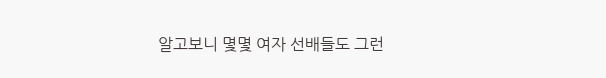알고보니 몇몇 여자 선배들도 그런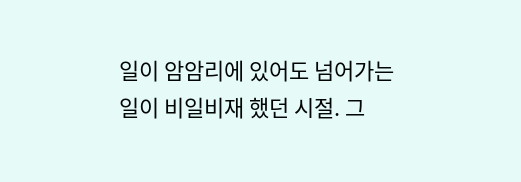일이 암암리에 있어도 넘어가는일이 비일비재 했던 시절. 그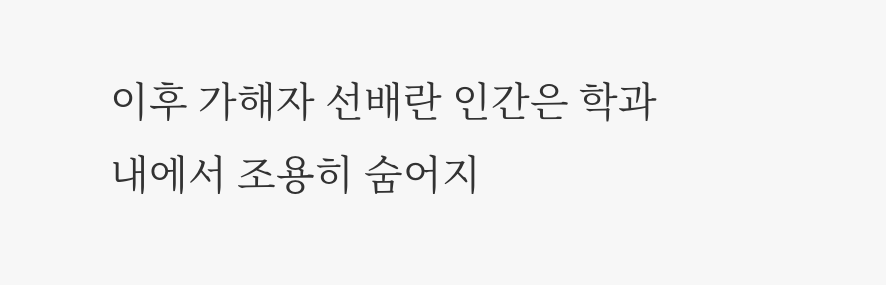이후 가해자 선배란 인간은 학과 내에서 조용히 숨어지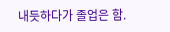내듯하다가 졸업은 함.